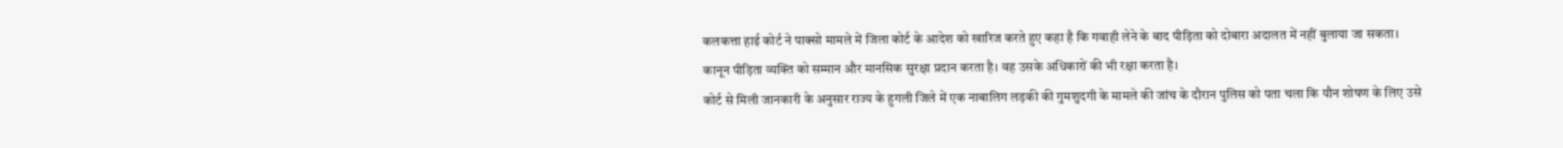कलकत्ता हाई कोर्ट ने पाक्सो मामले में जिला कोर्ट के आदेश को खारिज करते हुए कहा है कि गवाही लेने के बाद पीड़िता को दोबारा अदालत में नहीं बुलाया जा सकता।
कानून पीड़िता व्यक्ति को सम्मान और मानसिक सुरक्षा प्रदान करता है। वह उसके अधिकारों की भी रक्षा करता है।
कोर्ट से मिली जानकारी के अनुसार राज्य के हुगली जिले में एक नाबालिग लड़की की गुमशुदगी के मामले की जांच के दौरान पुलिस को पता चला कि यौन शोषण के लिए उसे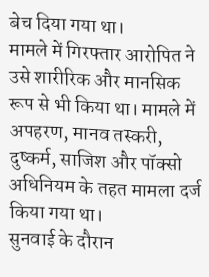बेच दिया गया था।
मामले में गिरफ्तार आरोपित ने उसे शारीरिक और मानसिक रूप से भी किया था। मामले में अपहरण, मानव तस्करी, दुष्कर्म, साजिश और पॉक्सो अधिनियम के तहत मामला दर्ज किया गया था।
सुनवाई के दौरान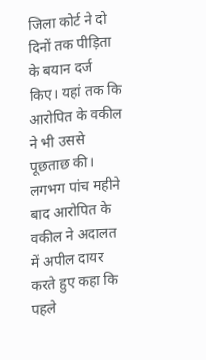जिला कोर्ट ने दो दिनों तक पीड़िता के बयान दर्ज किए। यहां तक कि आरोपित के वकील ने भी उससे पूछताछ की।
लगभग पांच महीने बाद आरोपित के वकील ने अदालत में अपील दायर करते हुए कहा कि पहले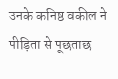उनके कनिष्ठ वकील ने पीड़िता से पूछताछ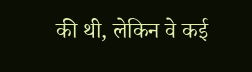की थी, लेकिन वे कई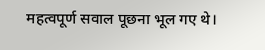महत्वपूर्ण सवाल पूछना भूल गए थे।